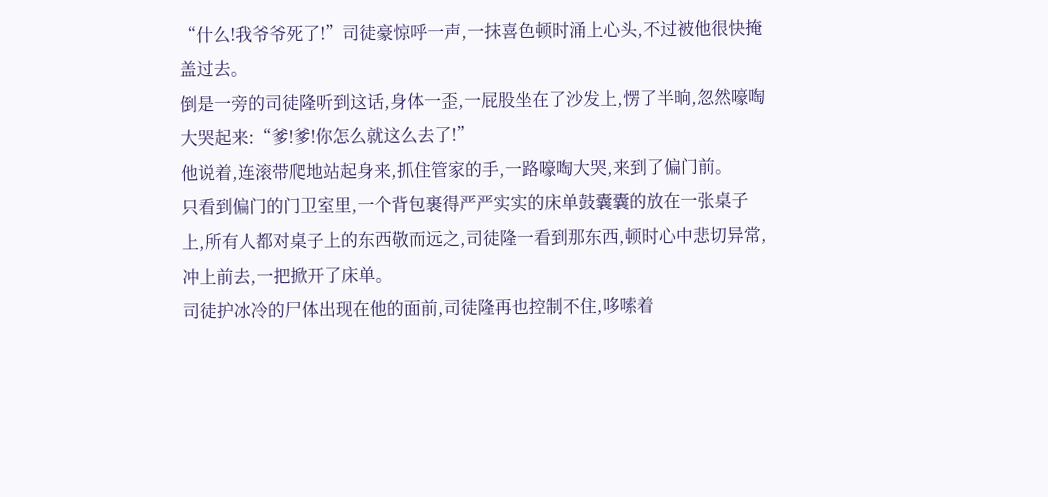“什么!我爷爷死了!”司徒豪惊呼一声,一抹喜色顿时涌上心头,不过被他很快掩盖过去。
倒是一旁的司徒隆听到这话,身体一歪,一屁股坐在了沙发上,愣了半晌,忽然嚎啕大哭起来:“爹!爹!你怎么就这么去了!”
他说着,连滚带爬地站起身来,抓住管家的手,一路嚎啕大哭,来到了偏门前。
只看到偏门的门卫室里,一个背包裹得严严实实的床单鼓囊囊的放在一张桌子上,所有人都对桌子上的东西敬而远之,司徒隆一看到那东西,顿时心中悲切异常,冲上前去,一把掀开了床单。
司徒护冰冷的尸体出现在他的面前,司徒隆再也控制不住,哆嗦着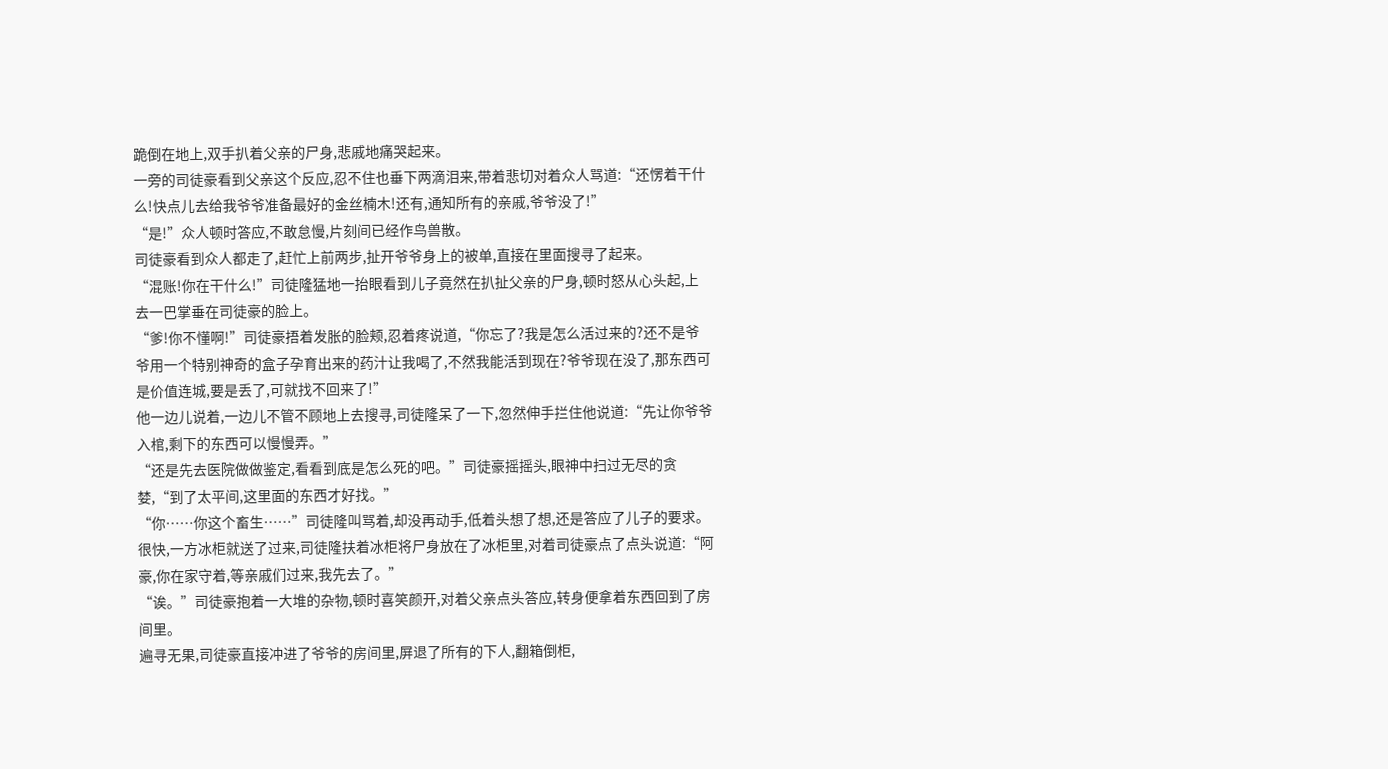跪倒在地上,双手扒着父亲的尸身,悲戚地痛哭起来。
一旁的司徒豪看到父亲这个反应,忍不住也垂下两滴泪来,带着悲切对着众人骂道:“还愣着干什么!快点儿去给我爷爷准备最好的金丝楠木!还有,通知所有的亲戚,爷爷没了!”
“是!”众人顿时答应,不敢怠慢,片刻间已经作鸟兽散。
司徒豪看到众人都走了,赶忙上前两步,扯开爷爷身上的被单,直接在里面搜寻了起来。
“混账!你在干什么!”司徒隆猛地一抬眼看到儿子竟然在扒扯父亲的尸身,顿时怒从心头起,上去一巴掌垂在司徒豪的脸上。
“爹!你不懂啊!”司徒豪捂着发胀的脸颊,忍着疼说道,“你忘了?我是怎么活过来的?还不是爷爷用一个特别神奇的盒子孕育出来的药汁让我喝了,不然我能活到现在?爷爷现在没了,那东西可是价值连城,要是丢了,可就找不回来了!”
他一边儿说着,一边儿不管不顾地上去搜寻,司徒隆呆了一下,忽然伸手拦住他说道:“先让你爷爷入棺,剩下的东西可以慢慢弄。”
“还是先去医院做做鉴定,看看到底是怎么死的吧。”司徒豪摇摇头,眼神中扫过无尽的贪婪,“到了太平间,这里面的东西才好找。”
“你……你这个畜生……”司徒隆叫骂着,却没再动手,低着头想了想,还是答应了儿子的要求。
很快,一方冰柜就送了过来,司徒隆扶着冰柜将尸身放在了冰柜里,对着司徒豪点了点头说道:“阿豪,你在家守着,等亲戚们过来,我先去了。”
“诶。”司徒豪抱着一大堆的杂物,顿时喜笑颜开,对着父亲点头答应,转身便拿着东西回到了房间里。
遍寻无果,司徒豪直接冲进了爷爷的房间里,屏退了所有的下人,翻箱倒柜,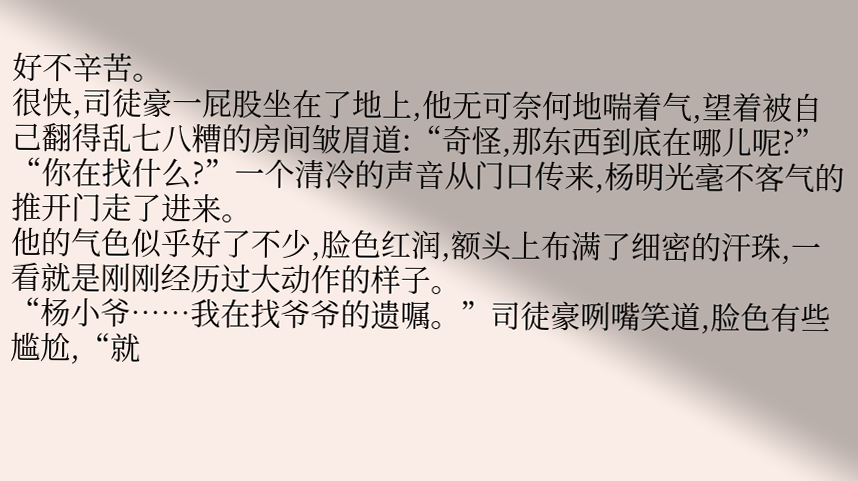好不辛苦。
很快,司徒豪一屁股坐在了地上,他无可奈何地喘着气,望着被自己翻得乱七八糟的房间皱眉道:“奇怪,那东西到底在哪儿呢?”
“你在找什么?”一个清冷的声音从门口传来,杨明光毫不客气的推开门走了进来。
他的气色似乎好了不少,脸色红润,额头上布满了细密的汗珠,一看就是刚刚经历过大动作的样子。
“杨小爷……我在找爷爷的遗嘱。”司徒豪咧嘴笑道,脸色有些尴尬,“就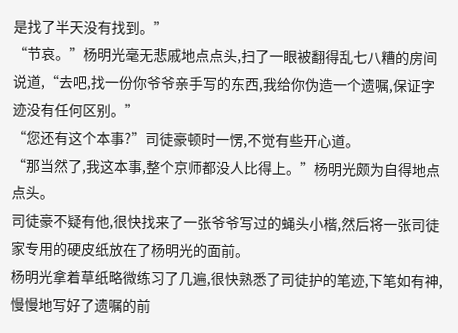是找了半天没有找到。”
“节哀。”杨明光毫无悲戚地点点头,扫了一眼被翻得乱七八糟的房间说道,“去吧,找一份你爷爷亲手写的东西,我给你伪造一个遗嘱,保证字迹没有任何区别。”
“您还有这个本事?”司徒豪顿时一愣,不觉有些开心道。
“那当然了,我这本事,整个京师都没人比得上。”杨明光颇为自得地点点头。
司徒豪不疑有他,很快找来了一张爷爷写过的蝇头小楷,然后将一张司徒家专用的硬皮纸放在了杨明光的面前。
杨明光拿着草纸略微练习了几遍,很快熟悉了司徒护的笔迹,下笔如有神,慢慢地写好了遗嘱的前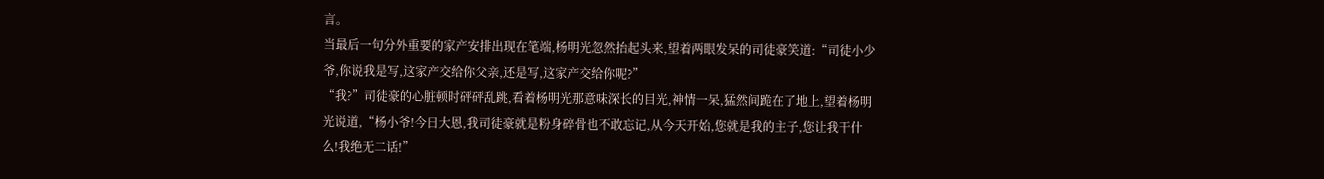言。
当最后一句分外重要的家产安排出现在笔端,杨明光忽然抬起头来,望着两眼发呆的司徒豪笑道:“司徒小少爷,你说我是写,这家产交给你父亲,还是写,这家产交给你呢?”
“我?”司徒豪的心脏顿时砰砰乱跳,看着杨明光那意味深长的目光,神情一呆,猛然间跪在了地上,望着杨明光说道,“杨小爷!今日大恩,我司徒豪就是粉身碎骨也不敢忘记,从今天开始,您就是我的主子,您让我干什么!我绝无二话!”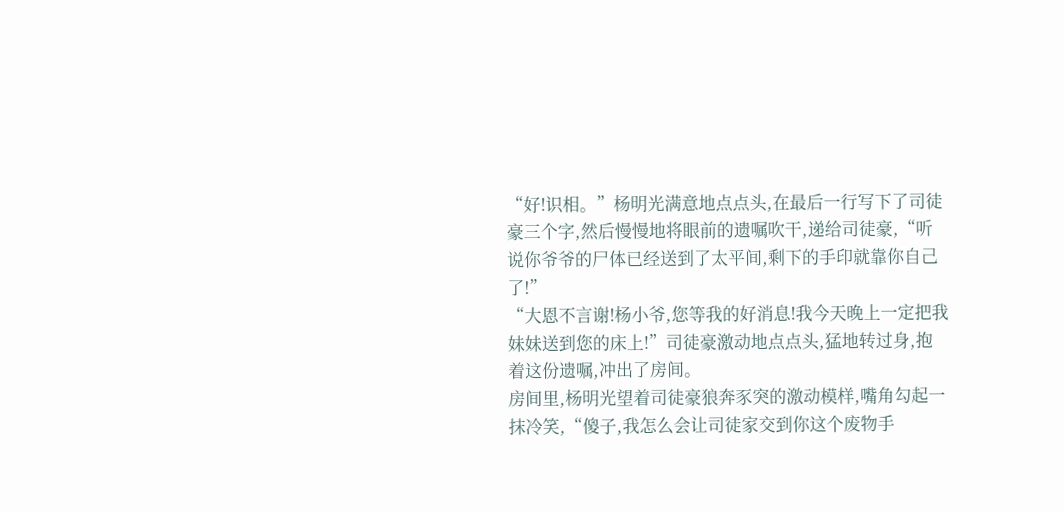“好!识相。”杨明光满意地点点头,在最后一行写下了司徒豪三个字,然后慢慢地将眼前的遗嘱吹干,递给司徒豪,“听说你爷爷的尸体已经送到了太平间,剩下的手印就靠你自己了!”
“大恩不言谢!杨小爷,您等我的好消息!我今天晚上一定把我妹妹送到您的床上!”司徒豪激动地点点头,猛地转过身,抱着这份遗嘱,冲出了房间。
房间里,杨明光望着司徒豪狼奔豕突的激动模样,嘴角勾起一抹冷笑,“傻子,我怎么会让司徒家交到你这个废物手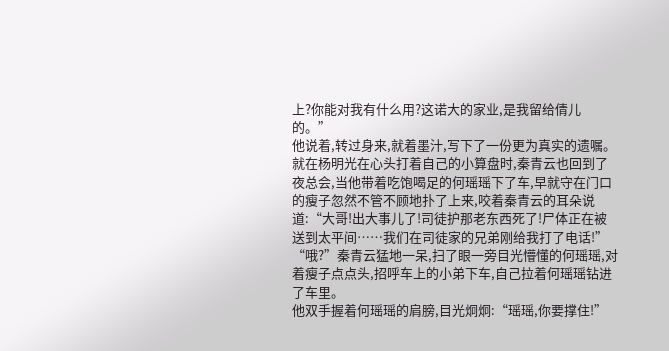上?你能对我有什么用?这诺大的家业,是我留给倩儿的。”
他说着,转过身来,就着墨汁,写下了一份更为真实的遗嘱。
就在杨明光在心头打着自己的小算盘时,秦青云也回到了夜总会,当他带着吃饱喝足的何瑶瑶下了车,早就守在门口的瘦子忽然不管不顾地扑了上来,咬着秦青云的耳朵说道:“大哥!出大事儿了!司徒护那老东西死了!尸体正在被送到太平间……我们在司徒家的兄弟刚给我打了电话!”
“哦?”秦青云猛地一呆,扫了眼一旁目光懵懂的何瑶瑶,对着瘦子点点头,招呼车上的小弟下车,自己拉着何瑶瑶钻进了车里。
他双手握着何瑶瑶的肩膀,目光炯炯:“瑶瑶,你要撑住!”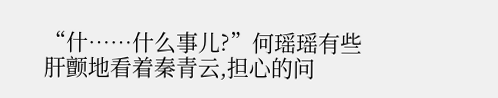“什……什么事儿?”何瑶瑶有些肝颤地看着秦青云,担心的问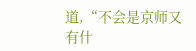道,“不会是京师又有什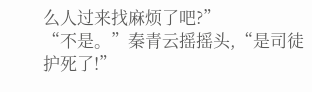么人过来找麻烦了吧?”
“不是。”秦青云摇摇头,“是司徒护死了!”